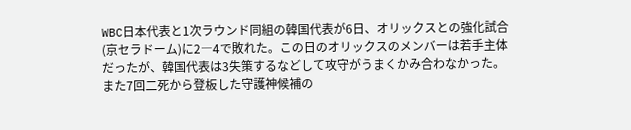WBC日本代表と1次ラウンド同組の韓国代表が6日、オリックスとの強化試合(京セラドーム)に2―4で敗れた。この日のオリックスのメンバーは若手主体だったが、韓国代表は3失策するなどして攻守がうまくかみ合わなかった。
また7回二死から登板した守護神候補の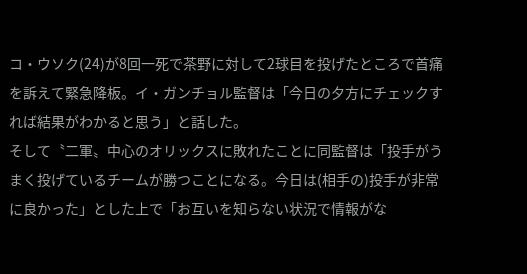コ・ウソク(24)が8回一死で茶野に対して2球目を投げたところで首痛を訴えて緊急降板。イ・ガンチョル監督は「今日の夕方にチェックすれば結果がわかると思う」と話した。
そして〝二軍〟中心のオリックスに敗れたことに同監督は「投手がうまく投げているチームが勝つことになる。今日は(相手の)投手が非常に良かった」とした上で「お互いを知らない状況で情報がな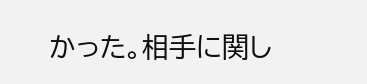かった。相手に関し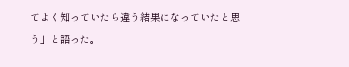てよく知っていたら違う結果になっていたと思う」と語った。